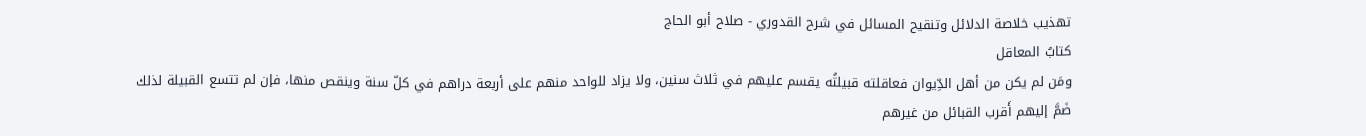تهذيب خلاصة الدلائل وتنقيح المسائل في شرح القدوري - صلاح أبو الحاج
كتابُ المعاقل
ومَن لم يكن من أهل الدِّيوان فعاقلته قبيلتُه يقسم عليهم في ثلاث سنين، ولا يزاد للواحد منهم على أربعة دراهم في كلّ سنة وينقص منها، فإن لم تتسع القبيلة لذلك ضَمَّ إليهم أَقرب القبائل من غيرهم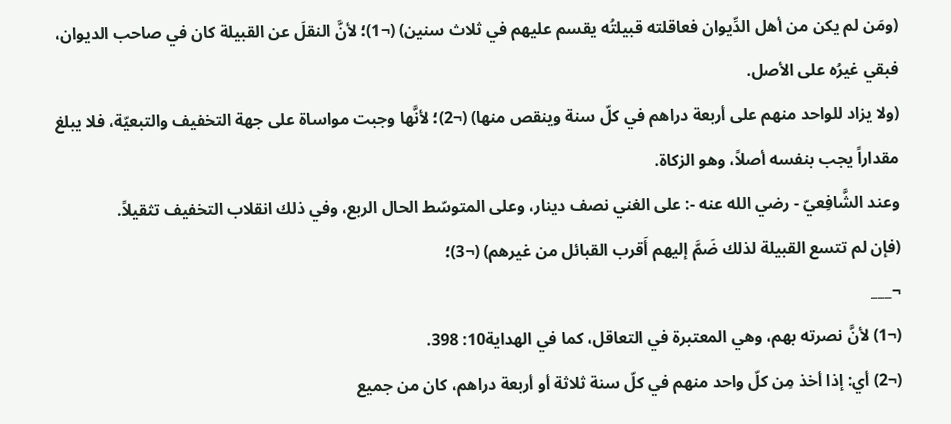(ومَن لم يكن من أهل الدِّيوان فعاقلته قبيلتُه يقسم عليهم في ثلاث سنين) (¬1)؛ لأنَّ النقلَ عن القبيلة كان في صاحب الديوان، فبقي غيرُه على الأصل.
(ولا يزاد للواحد منهم على أربعة دراهم في كلّ سنة وينقص منها) (¬2)؛ لأنَّها وجبت مواساة على جهة التخفيف والتبعيّة، فلا يبلغ مقداراً يجب بنفسه أصلاً، وهو الزكاة.
وعند الشَّافِعيّ - رضي الله عنه -: على الغني نصف دينار، وعلى المتوسّط الحال الربع، وفي ذلك انقلاب التخفيف تثقيلاً.
(فإن لم تتسع القبيلة لذلك ضَمَّ إليهم أَقرب القبائل من غيرهم) (¬3)؛
¬___
(¬1) لأنَّ نصرته بهم، وهي المعتبرة في التعاقل، كما في الهداية10: 398.
(¬2) أي: إذا أخذ مِن كلّ واحد منهم في كلّ سنة ثلاثة أو أربعة دراهم، كان من جميع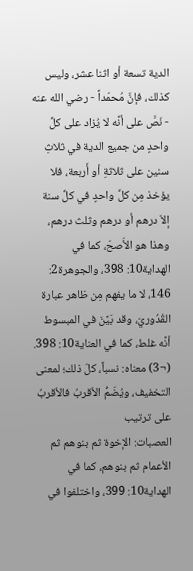الدية تسعة أو اثنا عشر، وليس كذلك، فإنَّ مُحمّداً - رضي الله عنه - نَصَّ على أنَّه لا يُزاد على كلِّ واحدٍ من جميع الدية في ثلاثِ سنين على ثلاثةِ أو أَربعة، فلا يؤخذ مِن كلِّ واحدٍ في كلِّ سنة إلاّ درهم أو درهم وثلث درهم، وهذا هو الأَصحّ، كما في الهداية10: 398، والجوهرة2: 146، لا ما يفهم مِن ظاهر عبارة القُدُوريّ، وقد بَيَّنَ في المبسوط أنَّه غلط، كما في العناية10: 398.
(¬3) معناه: نسباً، كلّ ذلك؛ لمعنى التخفيف، ويُضَمُّ الأقربُ فالأقربُ على ترتيب
العصبات: الإخوة ثم بنوهم ثم الأعمام ثم بنوهم، كما في الهداية10: 399، واختلفوا في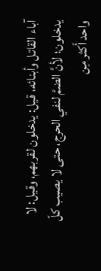آباء القاتل وأبنائه، قيل: يدخلون لقربهم، وقيل: لا يدخلون؛ لأنَّ الضمَّ لنفي الحرج، حتى لا يصيب كلّ واحد أَكثر مِن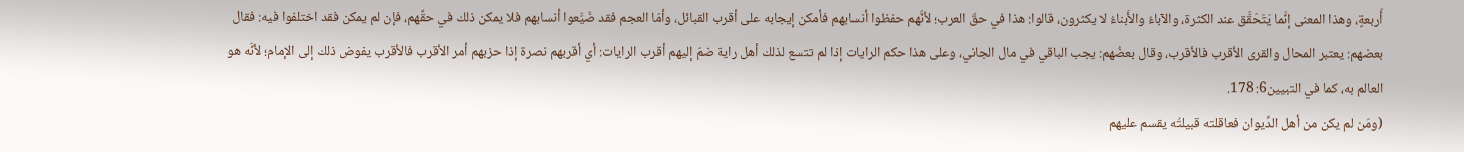أَربعةٍ، وهذا المعنى إنَّما يَتَحَقَّق عند الكثرة، والآباءُ والأَبناءُ لا يكثرون، قالوا: هذا في حقّ العرب؛ لأنَّهم حفظوا أنسابهم فأمكن إيجابه على أقرب القبائل، وأمّا العجم فقد ضَيَّعوا أنسابهم فلا يمكن ذلك في حقِّهم، فإن لم يمكن فقد اختلفوا فيه: فقال بعضهم: يعتبر المحال والقرى الأقرب فالأقرب، وقال بعضُهم: يجب الباقي في مال الجاني، وعلى هذا حكم الرايات إذا لم تتسع لذلك أهل راية ضمّ إليهم أقرب الرايات: أي أقربهم نصرة إذا حزبهم أمر الأقرب فالأقرب يفوض ذلك إلى الإمام؛ لأنَّه هو العالم به، كما في التبيين6: 178.
(ومَن لم يكن من أهل الدِّيوان فعاقلته قبيلتُه يقسم عليهم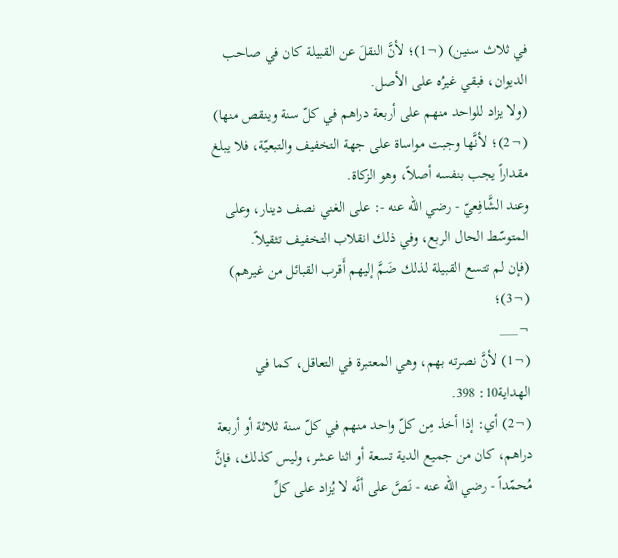في ثلاث سنين) (¬1)؛ لأنَّ النقلَ عن القبيلة كان في صاحب الديوان، فبقي غيرُه على الأصل.
(ولا يزاد للواحد منهم على أربعة دراهم في كلّ سنة وينقص منها) (¬2)؛ لأنَّها وجبت مواساة على جهة التخفيف والتبعيّة، فلا يبلغ مقداراً يجب بنفسه أصلاً، وهو الزكاة.
وعند الشَّافِعيّ - رضي الله عنه -: على الغني نصف دينار، وعلى المتوسّط الحال الربع، وفي ذلك انقلاب التخفيف تثقيلاً.
(فإن لم تتسع القبيلة لذلك ضَمَّ إليهم أَقرب القبائل من غيرهم) (¬3)؛
¬___
(¬1) لأنَّ نصرته بهم، وهي المعتبرة في التعاقل، كما في الهداية10: 398.
(¬2) أي: إذا أخذ مِن كلّ واحد منهم في كلّ سنة ثلاثة أو أربعة دراهم، كان من جميع الدية تسعة أو اثنا عشر، وليس كذلك، فإنَّ مُحمّداً - رضي الله عنه - نَصَّ على أنَّه لا يُزاد على كلِّ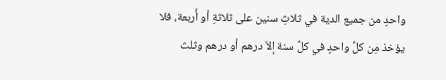واحدٍ من جميع الدية في ثلاثِ سنين على ثلاثةِ أو أَربعة، فلا يؤخذ مِن كلِّ واحدٍ في كلِّ سنة إلاّ درهم أو درهم وثلث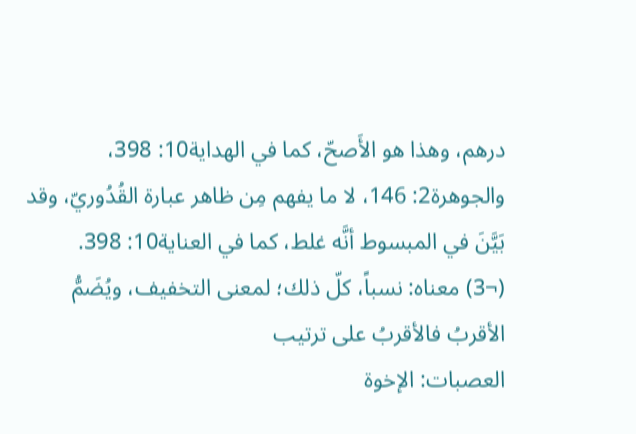درهم، وهذا هو الأَصحّ، كما في الهداية10: 398، والجوهرة2: 146، لا ما يفهم مِن ظاهر عبارة القُدُوريّ، وقد بَيَّنَ في المبسوط أنَّه غلط، كما في العناية10: 398.
(¬3) معناه: نسباً، كلّ ذلك؛ لمعنى التخفيف، ويُضَمُّ الأقربُ فالأقربُ على ترتيب
العصبات: الإخوة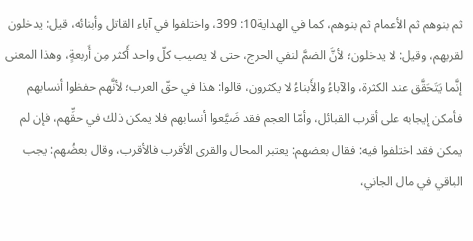ثم بنوهم ثم الأعمام ثم بنوهم، كما في الهداية10: 399، واختلفوا في آباء القاتل وأبنائه، قيل: يدخلون لقربهم، وقيل: لا يدخلون؛ لأنَّ الضمَّ لنفي الحرج، حتى لا يصيب كلّ واحد أَكثر مِن أَربعةٍ، وهذا المعنى إنَّما يَتَحَقَّق عند الكثرة، والآباءُ والأَبناءُ لا يكثرون، قالوا: هذا في حقّ العرب؛ لأنَّهم حفظوا أنسابهم فأمكن إيجابه على أقرب القبائل، وأمّا العجم فقد ضَيَّعوا أنسابهم فلا يمكن ذلك في حقِّهم، فإن لم يمكن فقد اختلفوا فيه: فقال بعضهم: يعتبر المحال والقرى الأقرب فالأقرب، وقال بعضُهم: يجب الباقي في مال الجاني،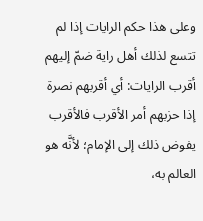وعلى هذا حكم الرايات إذا لم تتسع لذلك أهل راية ضمّ إليهم أقرب الرايات: أي أقربهم نصرة إذا حزبهم أمر الأقرب فالأقرب يفوض ذلك إلى الإمام؛ لأنَّه هو العالم به،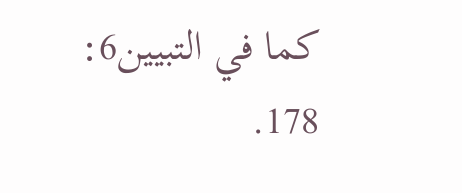كما في التبيين6: 178.